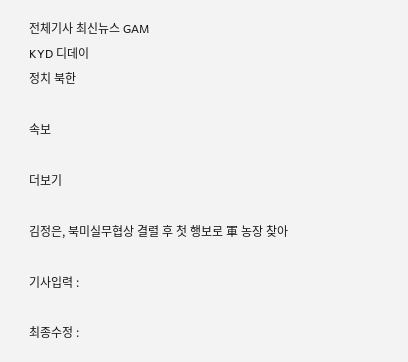전체기사 최신뉴스 GAM
KYD 디데이
정치 북한

속보

더보기

김정은, 북미실무협상 결렬 후 첫 행보로 軍 농장 찾아

기사입력 :

최종수정 :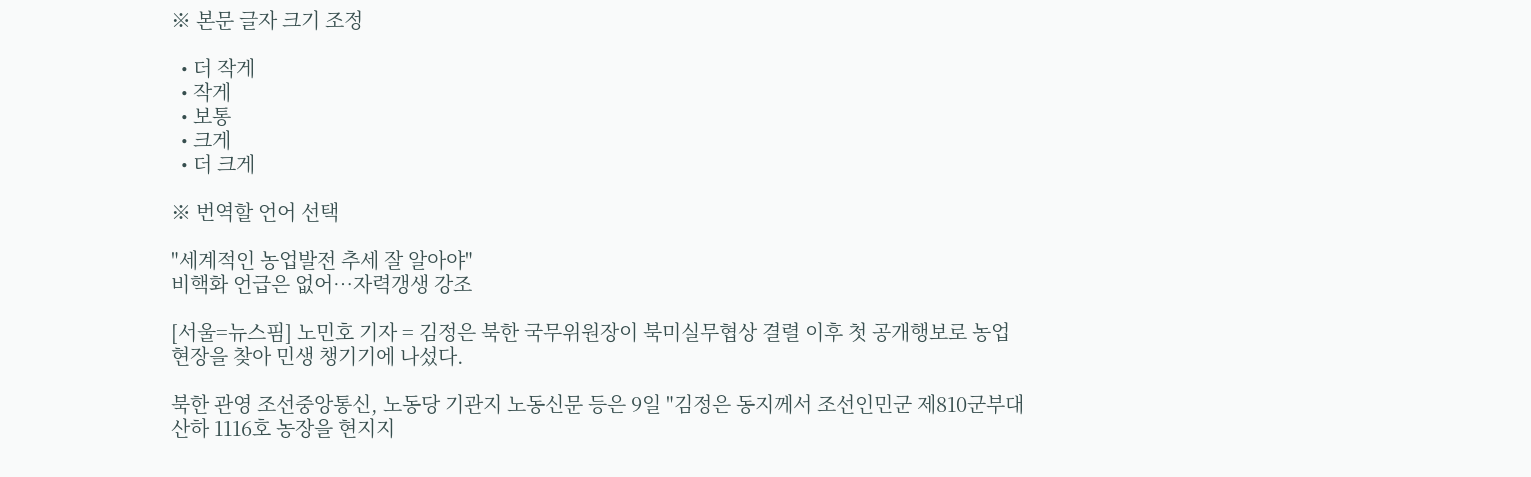※ 본문 글자 크기 조정

  • 더 작게
  • 작게
  • 보통
  • 크게
  • 더 크게

※ 번역할 언어 선택

"세계적인 농업발전 추세 잘 알아야"
비핵화 언급은 없어…자력갱생 강조

[서울=뉴스핌] 노민호 기자 = 김정은 북한 국무위원장이 북미실무협상 결렬 이후 첫 공개행보로 농업 현장을 찾아 민생 챙기기에 나섰다.

북한 관영 조선중앙통신, 노동당 기관지 노동신문 등은 9일 "김정은 동지께서 조선인민군 제810군부대 산하 1116호 농장을 현지지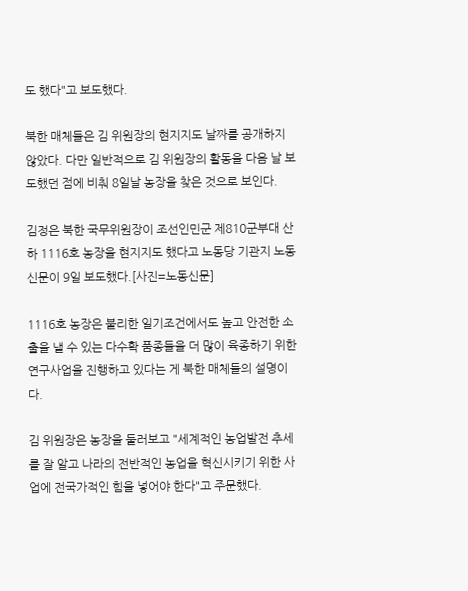도 했다"고 보도했다.

북한 매체들은 김 위원장의 현지지도 날짜를 공개하지 않았다. 다만 일반적으로 김 위원장의 활동을 다음 날 보도했던 점에 비춰 8일날 농장을 찾은 것으로 보인다.

김정은 북한 국무위원장이 조선인민군 제810군부대 산하 1116호 농장을 현지지도 했다고 노동당 기관지 노동신문이 9일 보도했다.[사진=노동신문]

1116호 농장은 불리한 일기조건에서도 높고 안전한 소출을 낼 수 있는 다수확 품종들을 더 많이 육종하기 위한 연구사업을 진행하고 있다는 게 북한 매체들의 설명이다.

김 위원장은 농장을 둘러보고 "세계적인 농업발전 추세를 잘 알고 나라의 전반적인 농업을 혁신시키기 위한 사업에 전국가적인 힘을 넣어야 한다"고 주문했다.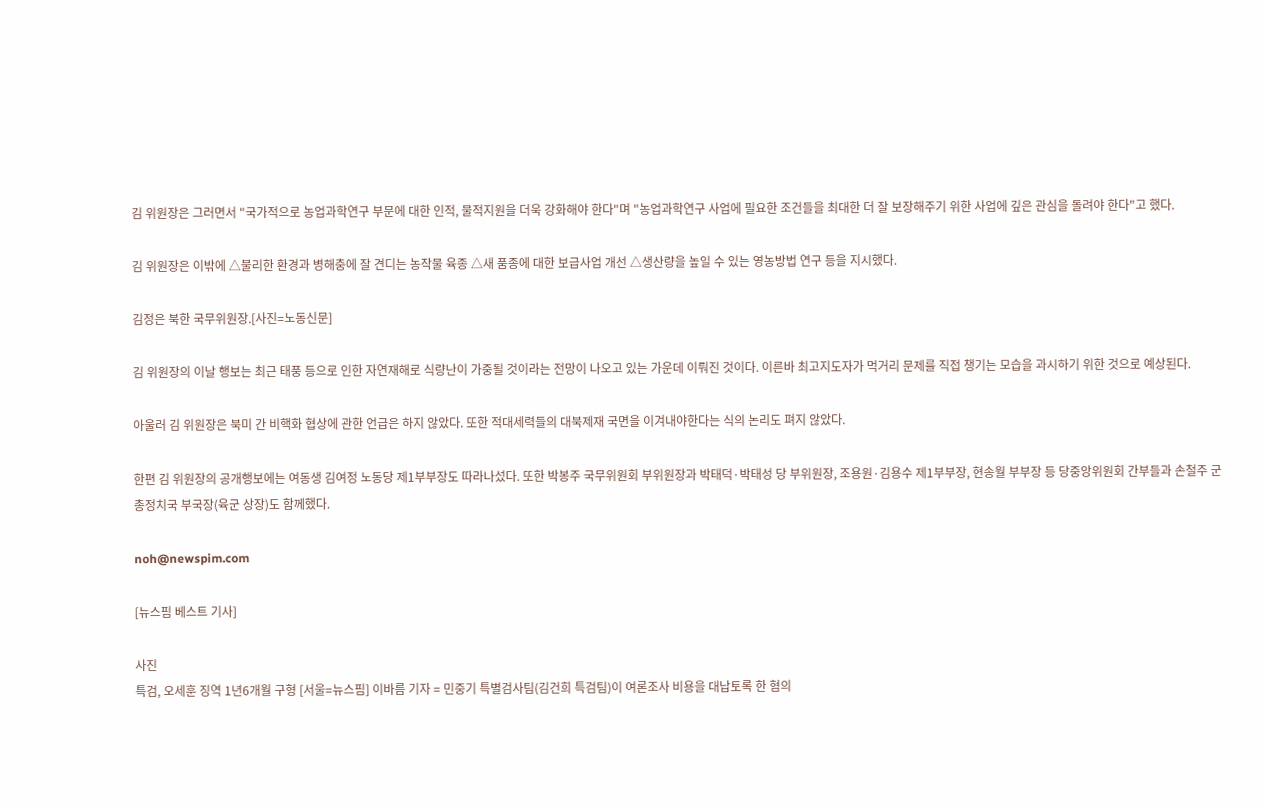김 위원장은 그러면서 "국가적으로 농업과학연구 부문에 대한 인적, 물적지원을 더욱 강화해야 한다"며 "농업과학연구 사업에 필요한 조건들을 최대한 더 잘 보장해주기 위한 사업에 깊은 관심을 돌려야 한다"고 했다.

김 위원장은 이밖에 △불리한 환경과 병해충에 잘 견디는 농작물 육종 △새 품종에 대한 보급사업 개선 △생산량을 높일 수 있는 영농방법 연구 등을 지시했다.

김정은 북한 국무위원장.[사진=노동신문]

김 위원장의 이날 행보는 최근 태풍 등으로 인한 자연재해로 식량난이 가중될 것이라는 전망이 나오고 있는 가운데 이뤄진 것이다. 이른바 최고지도자가 먹거리 문제를 직접 챙기는 모습을 과시하기 위한 것으로 예상된다.

아울러 김 위원장은 북미 간 비핵화 협상에 관한 언급은 하지 않았다. 또한 적대세력들의 대북제재 국면을 이겨내야한다는 식의 논리도 펴지 않았다.

한편 김 위원장의 공개행보에는 여동생 김여정 노동당 제1부부장도 따라나섰다. 또한 박봉주 국무위원회 부위원장과 박태덕·박태성 당 부위원장, 조용원·김용수 제1부부장, 현송월 부부장 등 당중앙위원회 간부들과 손철주 군 총정치국 부국장(육군 상장)도 함께했다.

noh@newspim.com

[뉴스핌 베스트 기사]

사진
특검, 오세훈 징역 1년6개월 구형 [서울=뉴스핌] 이바름 기자 = 민중기 특별검사팀(김건희 특검팀)이 여론조사 비용을 대납토록 한 혐의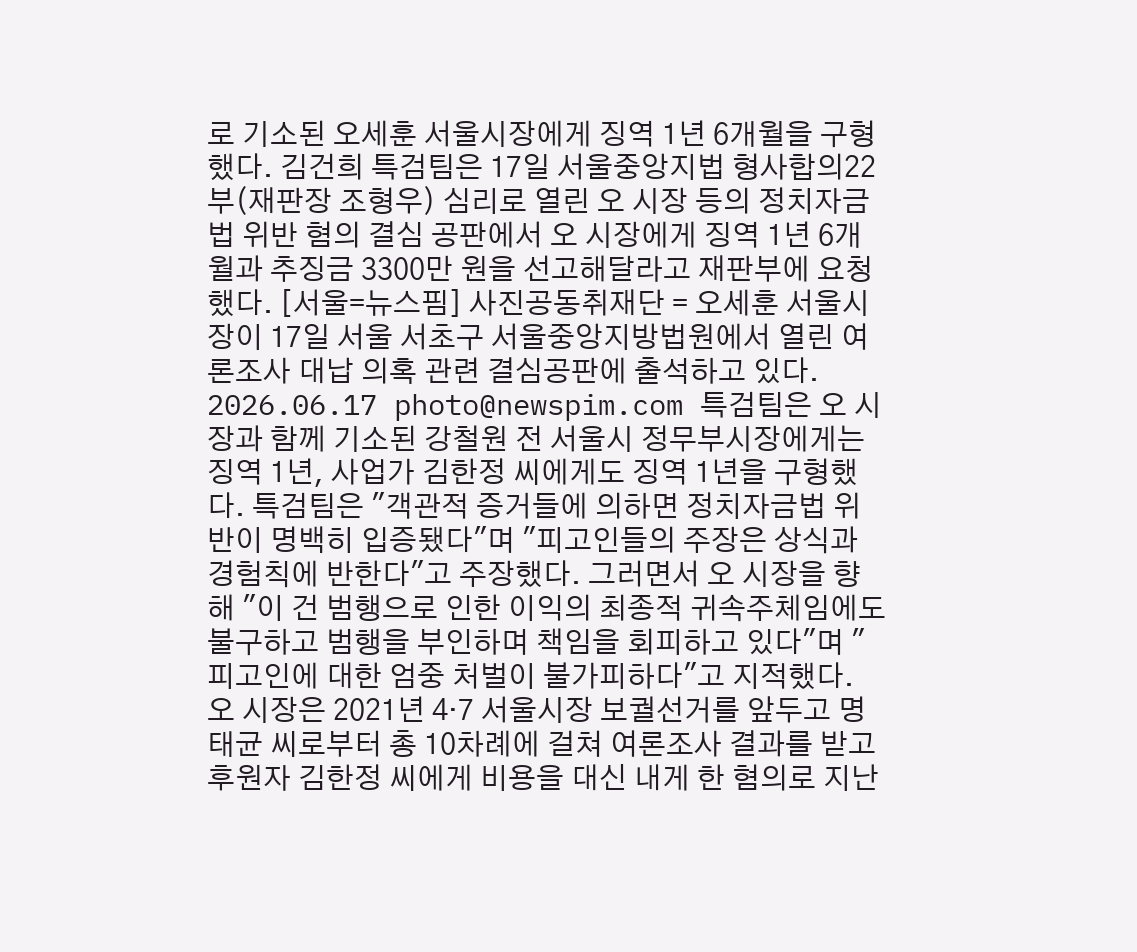로 기소된 오세훈 서울시장에게 징역 1년 6개월을 구형했다. 김건희 특검팀은 17일 서울중앙지법 형사합의22부(재판장 조형우) 심리로 열린 오 시장 등의 정치자금법 위반 혐의 결심 공판에서 오 시장에게 징역 1년 6개월과 추징금 3300만 원을 선고해달라고 재판부에 요청했다. [서울=뉴스핌] 사진공동취재단 = 오세훈 서울시장이 17일 서울 서초구 서울중앙지방법원에서 열린 여론조사 대납 의혹 관련 결심공판에 출석하고 있다. 2026.06.17 photo@newspim.com 특검팀은 오 시장과 함께 기소된 강철원 전 서울시 정무부시장에게는 징역 1년, 사업가 김한정 씨에게도 징역 1년을 구형했다. 특검팀은 "객관적 증거들에 의하면 정치자금법 위반이 명백히 입증됐다"며 "피고인들의 주장은 상식과 경험칙에 반한다"고 주장했다. 그러면서 오 시장을 향해 "이 건 범행으로 인한 이익의 최종적 귀속주체임에도 불구하고 범행을 부인하며 책임을 회피하고 있다"며 "피고인에 대한 엄중 처벌이 불가피하다"고 지적했다. 오 시장은 2021년 4·7 서울시장 보궐선거를 앞두고 명태균 씨로부터 총 10차례에 걸쳐 여론조사 결과를 받고 후원자 김한정 씨에게 비용을 대신 내게 한 혐의로 지난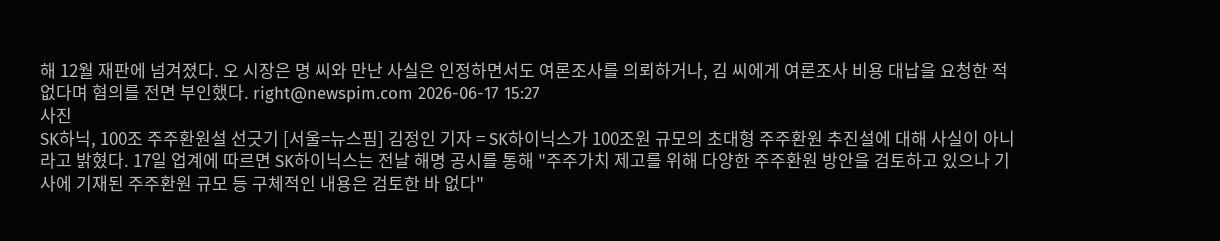해 12월 재판에 넘겨졌다. 오 시장은 명 씨와 만난 사실은 인정하면서도 여론조사를 의뢰하거나, 김 씨에게 여론조사 비용 대납을 요청한 적 없다며 혐의를 전면 부인했다. right@newspim.com 2026-06-17 15:27
사진
SK하닉, 100조 주주환원설 선긋기 [서울=뉴스핌] 김정인 기자 = SK하이닉스가 100조원 규모의 초대형 주주환원 추진설에 대해 사실이 아니라고 밝혔다. 17일 업계에 따르면 SK하이닉스는 전날 해명 공시를 통해 "주주가치 제고를 위해 다양한 주주환원 방안을 검토하고 있으나 기사에 기재된 주주환원 규모 등 구체적인 내용은 검토한 바 없다"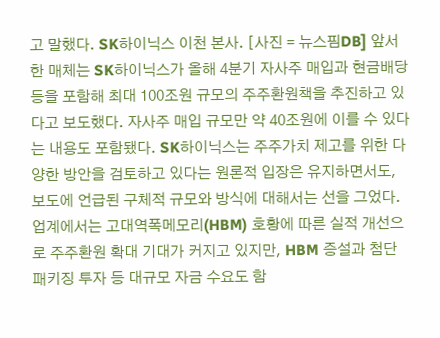고 말했다. SK하이닉스 이천 본사. [사진 = 뉴스핌DB] 앞서 한 매체는 SK하이닉스가 올해 4분기 자사주 매입과 현금배당 등을 포함해 최대 100조원 규모의 주주환원책을 추진하고 있다고 보도했다. 자사주 매입 규모만 약 40조원에 이를 수 있다는 내용도 포함됐다. SK하이닉스는 주주가치 제고를 위한 다양한 방안을 검토하고 있다는 원론적 입장은 유지하면서도, 보도에 언급된 구체적 규모와 방식에 대해서는 선을 그었다. 업계에서는 고대역폭메모리(HBM) 호황에 따른 실적 개선으로 주주환원 확대 기대가 커지고 있지만, HBM 증설과 첨단 패키징 투자 등 대규모 자금 수요도 함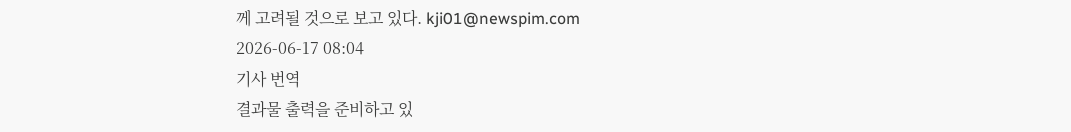께 고려될 것으로 보고 있다. kji01@newspim.com 2026-06-17 08:04
기사 번역
결과물 출력을 준비하고 있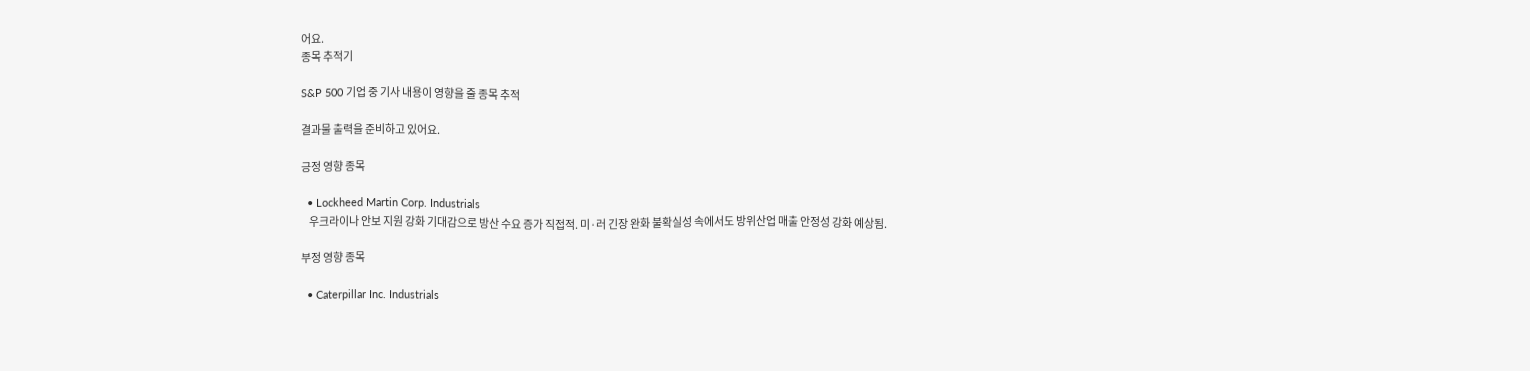어요.
종목 추적기

S&P 500 기업 중 기사 내용이 영향을 줄 종목 추적

결과물 출력을 준비하고 있어요.

긍정 영향 종목

  • Lockheed Martin Corp. Industrials
    우크라이나 안보 지원 강화 기대감으로 방산 수요 증가 직접적. 미·러 긴장 완화 불확실성 속에서도 방위산업 매출 안정성 강화 예상됨.

부정 영향 종목

  • Caterpillar Inc. Industrials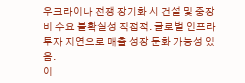우크라이나 전쟁 장기화 시 건설 및 중장비 수요 불확실성 직접적. 글로벌 인프라 투자 지연으로 매출 성장 둔화 가능성 있음.
이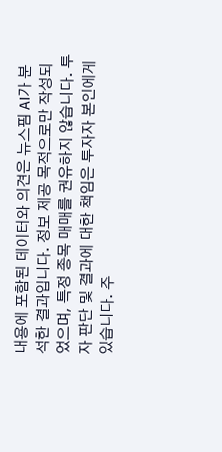내용에 포함된 데이터와 의견은 뉴스핌 AI가 분석한 결과입니다. 정보 제공 목적으로만 작성되었으며, 특정 종목 매매를 권유하지 않습니다. 투자 판단 및 결과에 대한 책임은 투자자 본인에게 있습니다. 주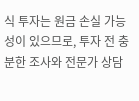식 투자는 원금 손실 가능성이 있으므로, 투자 전 충분한 조사와 전문가 상담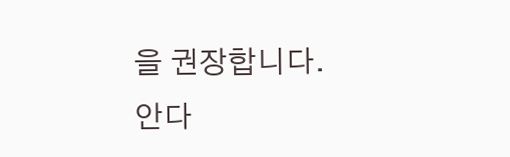을 권장합니다.
안다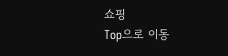쇼핑
Top으로 이동